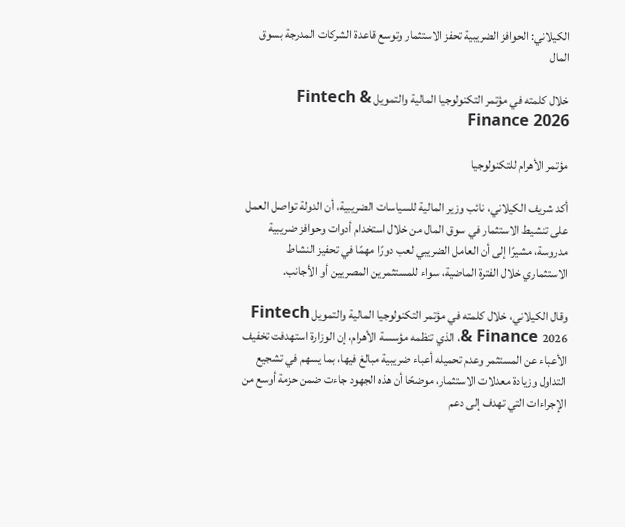الكيلاني: الحوافز الضريبية تحفز الاستثمار وتوسع قاعدة الشركات المدرجة بسوق المال

خلال كلمته في مؤتمر التكنولوجيا المالية والتمويل Fintech & Finance 2026

مؤتمر الأهرام للتكنولوجيا

أكد شريف الكيلاني، نائب وزير المالية للسياسات الضريبية، أن الدولة تواصل العمل على تنشيط الاستثمار في سوق المال من خلال استخدام أدوات وحوافز ضريبية مدروسة، مشيرًا إلى أن العامل الضريبي لعب دورًا مهمًا في تحفيز النشاط الاستثماري خلال الفترة الماضية، سواء للمستثمرين المصريين أو الأجانب.

وقال الكيلاني، خلال كلمته في مؤتمر التكنولوجيا المالية والتمويل Fintech & Finance 2026، الذي تنظمه مؤسسة الأهرام، إن الوزارة استهدفت تخفيف الأعباء عن المستثمر وعدم تحميله أعباء ضريبية مبالغ فيها، بما يسهم في تشجيع التداول وزيادة معدلات الاستثمار، موضحًا أن هذه الجهود جاءت ضمن حزمة أوسع من الإجراءات التي تهدف إلى دعم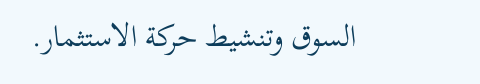السوق وتنشيط حركة الاستثمار.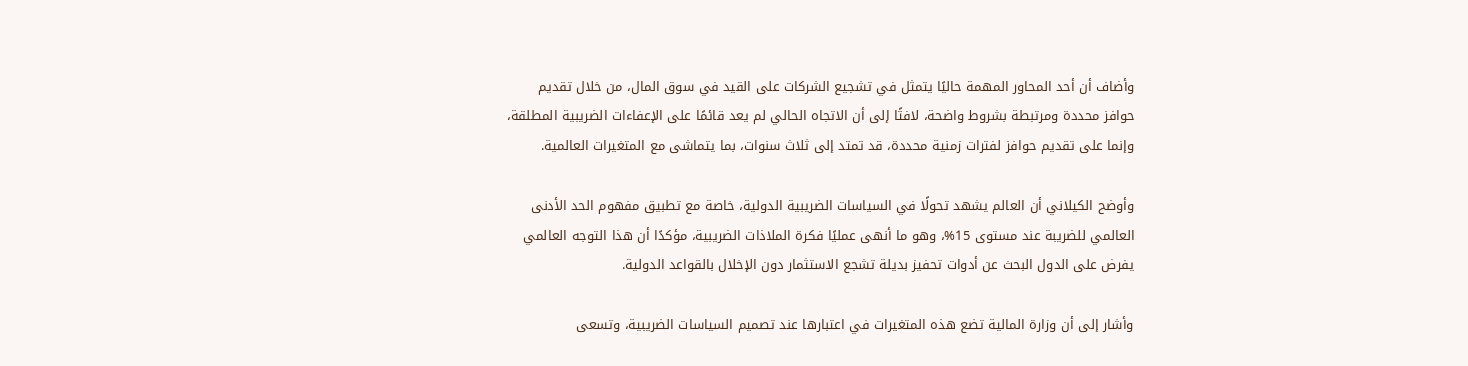وأضاف أن أحد المحاور المهمة حاليًا يتمثل في تشجيع الشركات على القيد في سوق المال، من خلال تقديم حوافز محددة ومرتبطة بشروط واضحة، لافتًا إلى أن الاتجاه الحالي لم يعد قائمًا على الإعفاءات الضريبية المطلقة، وإنما على تقديم حوافز لفترات زمنية محددة، قد تمتد إلى ثلاث سنوات، بما يتماشى مع المتغيرات العالمية.

وأوضح الكيلاني أن العالم يشهد تحولًا في السياسات الضريبية الدولية، خاصة مع تطبيق مفهوم الحد الأدنى العالمي للضريبة عند مستوى 15%، وهو ما أنهى عمليًا فكرة الملاذات الضريبية، مؤكدًا أن هذا التوجه العالمي يفرض على الدول البحث عن أدوات تحفيز بديلة تشجع الاستثمار دون الإخلال بالقواعد الدولية.

وأشار إلى أن وزارة المالية تضع هذه المتغيرات في اعتبارها عند تصميم السياسات الضريبية، وتسعى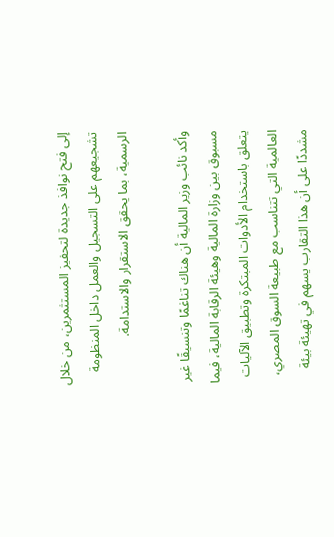إلى فتح نوافذ جديدة لتحفيز المستثمرين، من خلال تشجيعهم على التسجيل والعمل داخل المنظومة الرسمية، بما يحقق الاستقرار والاستدامة.

وأكد نائب وزير المالية أن هناك تناغمًا وتنسيقًا غير مسبوق بين وزارة المالية وهيئة الرقابة المالية، فيما يتعلق باستخدام الأدوات المبتكرة وتطبيق الآليات العالمية التي تتناسب مع طبيعة السوق المصري، مشددًا على أن هذا التقارب يسهم في تهيئة بيئة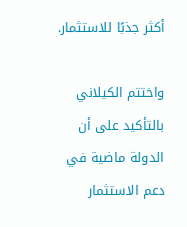أكثر جذبًا للاستثمار.

واختتم الكيلاني بالتأكيد على أن الدولة ماضية في دعم الاستثمار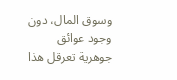وسوق المال، دون وجود عوائق جوهرية تعرقل هذا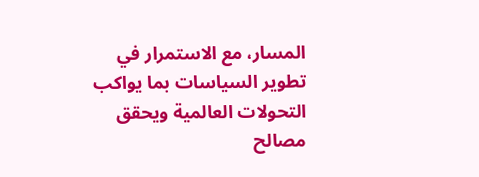المسار، مع الاستمرار في تطوير السياسات بما يواكب التحولات العالمية ويحقق مصالح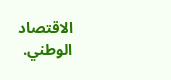الاقتصاد الوطني.